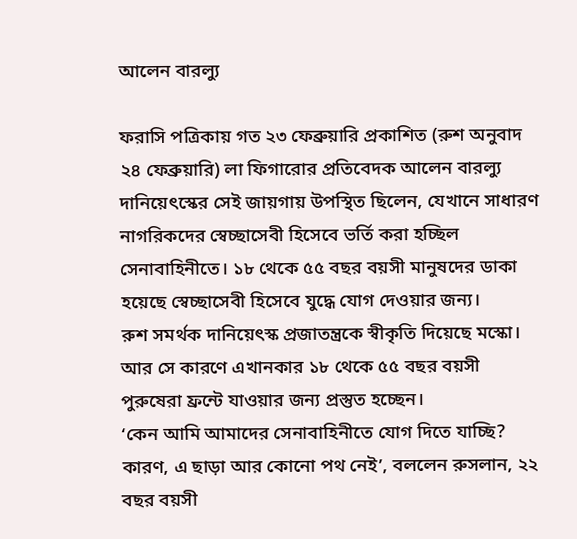আলেন বারল্যু

ফরাসি পত্রিকায় গত ২৩ ফেব্রুয়ারি প্রকাশিত (রুশ অনুবাদ ২৪ ফেব্রুয়ারি) লা ফিগারোর প্রতিবেদক আলেন বারল্যু দানিয়েৎস্কের সেই জায়গায় উপস্থিত ছিলেন, যেখানে সাধারণ নাগরিকদের স্বেচ্ছাসেবী হিসেবে ভর্তি করা হচ্ছিল সেনাবাহিনীতে। ১৮ থেকে ৫৫ বছর বয়সী মানুষদের ডাকা হয়েছে স্বেচ্ছাসেবী হিসেবে যুদ্ধে যোগ দেওয়ার জন্য।
রুশ সমর্থক দানিয়েৎস্ক প্রজাতন্ত্রকে স্বীকৃতি দিয়েছে মস্কো। আর সে কারণে এখানকার ১৮ থেকে ৫৫ বছর বয়সী পুরুষেরা ফ্রন্টে যাওয়ার জন্য প্রস্তুত হচ্ছেন।
‘কেন আমি আমাদের সেনাবাহিনীতে যোগ দিতে যাচ্ছি? কারণ, এ ছাড়া আর কোনো পথ নেই’, বললেন রুসলান, ২২ বছর বয়সী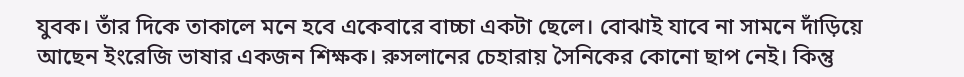যুবক। তাঁর দিকে তাকালে মনে হবে একেবারে বাচ্চা একটা ছেলে। বোঝাই যাবে না সামনে দাঁড়িয়ে আছেন ইংরেজি ভাষার একজন শিক্ষক। রুসলানের চেহারায় সৈনিকের কোনো ছাপ নেই। কিন্তু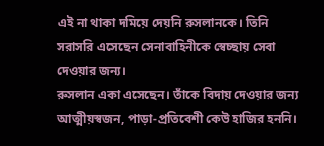এই না থাকা দমিয়ে দেয়নি রুসলানকে। তিনি সরাসরি এসেছেন সেনাবাহিনীকে স্বেচ্ছায় সেবা দেওয়ার জন্য।
রুসলান একা এসেছেন। তাঁকে বিদায় দেওয়ার জন্য আত্মীয়স্বজন, পাড়া-প্রতিবেশী কেউ হাজির হননি।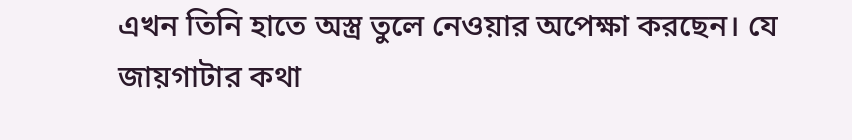এখন তিনি হাতে অস্ত্র তুলে নেওয়ার অপেক্ষা করছেন। যে জায়গাটার কথা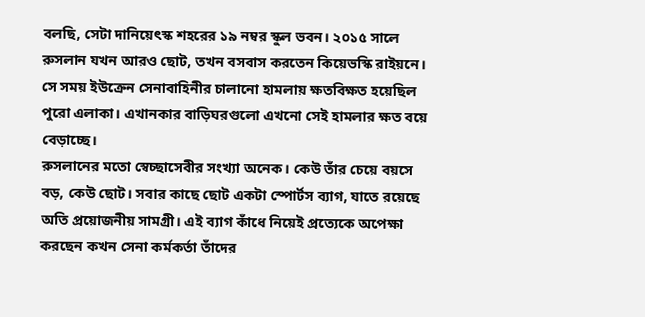বলছি, সেটা দানিয়েৎস্ক শহরের ১৯ নম্বর স্কুল ভবন। ২০১৫ সালে রুসলান যখন আরও ছোট, তখন বসবাস করতেন কিয়েভস্কি রাইয়নে। সে সময় ইউক্রেন সেনাবাহিনীর চালানো হামলায় ক্ষতবিক্ষত হয়েছিল পুরো এলাকা। এখানকার বাড়িঘরগুলো এখনো সেই হামলার ক্ষত বয়ে বেড়াচ্ছে।
রুসলানের মতো স্বেচ্ছাসেবীর সংখ্যা অনেক। কেউ তাঁর চেয়ে বয়সে বড়, কেউ ছোট। সবার কাছে ছোট একটা স্পোর্টস ব্যাগ, যাতে রয়েছে অতি প্রয়োজনীয় সামগ্রী। এই ব্যাগ কাঁধে নিয়েই প্রত্যেকে অপেক্ষা করছেন কখন সেনা কর্মকর্তা তাঁদের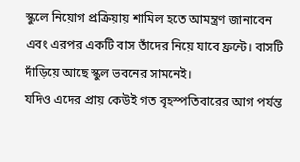স্কুলে নিয়োগ প্রক্রিয়ায় শামিল হতে আমন্ত্রণ জানাবেন এবং এরপর একটি বাস তাঁদের নিয়ে যাবে ফ্রন্টে। বাসটি দাঁড়িয়ে আছে স্কুল ভবনের সামনেই।
যদিও এদের প্রায় কেউই গত বৃহস্পতিবারের আগ পর্যন্ত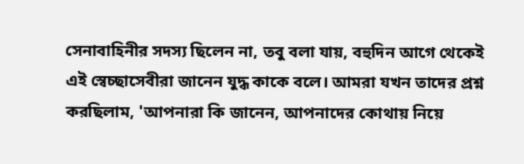সেনাবাহিনীর সদস্য ছিলেন না, তবু বলা যায়, বহুদিন আগে থেকেই এই স্বেচ্ছাসেবীরা জানেন যুদ্ধ কাকে বলে। আমরা যখন তাদের প্রশ্ন করছিলাম, 'আপনারা কি জানেন, আপনাদের কোথায় নিয়ে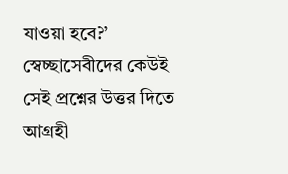যাওয়া হবে?’
স্বেচ্ছাসেবীদের কেউই সেই প্রশ্নের উত্তর দিতে আগ্রহী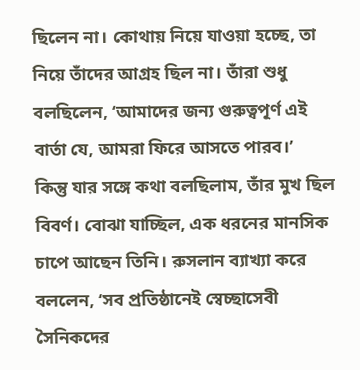ছিলেন না। কোথায় নিয়ে যাওয়া হচ্ছে, তা নিয়ে তাঁদের আগ্রহ ছিল না। তাঁরা শুধু বলছিলেন, ‘আমাদের জন্য গুরুত্বপূর্ণ এই বার্তা যে, আমরা ফিরে আসতে পারব।’
কিন্তু যার সঙ্গে কথা বলছিলাম, তাঁর মুখ ছিল বিবর্ণ। বোঝা যাচ্ছিল, এক ধরনের মানসিক চাপে আছেন তিনি। রুসলান ব্যাখ্যা করে বললেন, ‘সব প্রতিষ্ঠানেই স্বেচ্ছাসেবী সৈনিকদের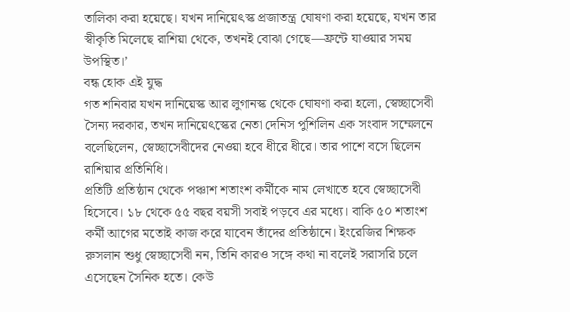তালিকা করা হয়েছে। যখন দানিয়েৎস্ক প্রজাতন্ত্র ঘোষণা করা হয়েছে, যখন তার স্বীকৃতি মিলেছে রাশিয়া থেকে, তখনই বোঝা গেছে—ফ্রন্টে যাওয়ার সময় উপস্থিত।’
বন্ধ হোক এই যুদ্ধ
গত শনিবার যখন দানিয়েস্ক আর লুগানস্ক থেকে ঘোষণা করা হলো, স্বেচ্ছাসেবী সৈন্য দরকার, তখন দানিয়েৎস্কের নেতা দেনিস পুশিলিন এক সংবাদ সম্মেলনে বলেছিলেন, স্বেচ্ছাসেবীদের নেওয়া হবে ধীরে ধীরে। তার পাশে বসে ছিলেন রাশিয়ার প্রতিনিধি।
প্রতিটি প্রতিষ্ঠান থেকে পঞ্চাশ শতাংশ কর্মীকে নাম লেখাতে হবে স্বেচ্ছাসেবী হিসেবে। ১৮ থেকে ৫৫ বছর বয়সী সবাই পড়বে এর মধ্যে। বাকি ৫০ শতাংশ কর্মী আগের মতোই কাজ করে যাবেন তাঁদের প্রতিষ্ঠানে। ইংরেজির শিক্ষক রুসলান শুধু স্বেচ্ছাসেবী নন, তিনি কারও সঙ্গে কথা না বলেই সরাসরি চলে এসেছেন সৈনিক হতে। কেউ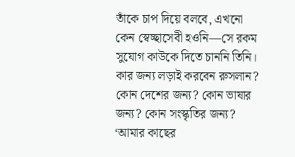তাঁকে চাপ দিয়ে বলবে, এখনো কেন স্বেচ্ছাসেবী হওনি—সে রকম সুযোগ কাউকে দিতে চাননি তিনি।
কার জন্য লড়াই করবেন রুসলান? কোন দেশের জন্য? কোন ভাষার জন্য? কোন সংস্কৃতির জন্য?
‘আমার কাছের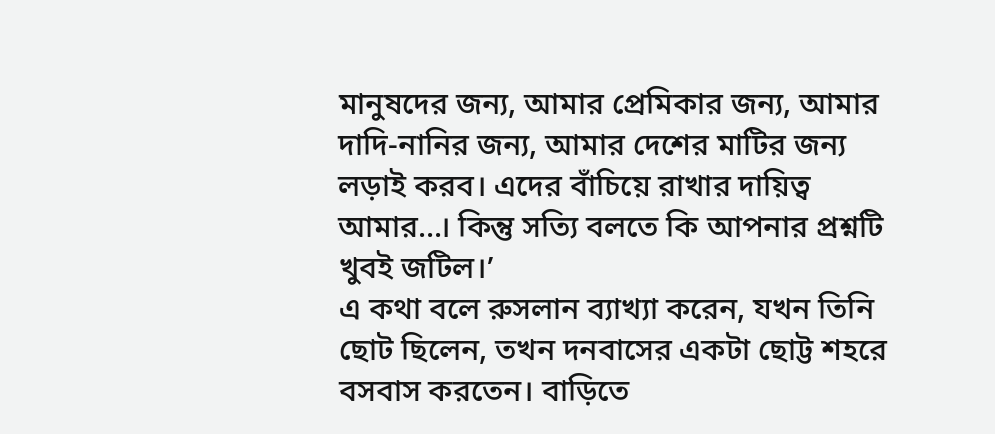মানুষদের জন্য, আমার প্রেমিকার জন্য, আমার দাদি-নানির জন্য, আমার দেশের মাটির জন্য লড়াই করব। এদের বাঁচিয়ে রাখার দায়িত্ব আমার...। কিন্তু সত্যি বলতে কি আপনার প্রশ্নটি খুবই জটিল।’
এ কথা বলে রুসলান ব্যাখ্যা করেন, যখন তিনি ছোট ছিলেন, তখন দনবাসের একটা ছোট্ট শহরে বসবাস করতেন। বাড়িতে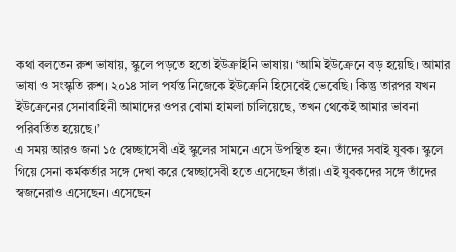কথা বলতেন রুশ ভাষায়, স্কুলে পড়তে হতো ইউক্রাইনি ভাষায়। ‘আমি ইউক্রেনে বড় হয়েছি। আমার ভাষা ও সংস্কৃতি রুশ। ২০১৪ সাল পর্যন্ত নিজেকে ইউক্রেনি হিসেবেই ভেবেছি। কিন্তু তারপর যখন ইউক্রেনের সেনাবাহিনী আমাদের ওপর বোমা হামলা চালিয়েছে, তখন থেকেই আমার ভাবনা পরিবর্তিত হয়েছে।’
এ সময় আরও জনা ১৫ স্বেচ্ছাসেবী এই স্কুলের সামনে এসে উপস্থিত হন। তাঁদের সবাই যুবক। স্কুলে গিয়ে সেনা কর্মকর্তার সঙ্গে দেখা করে স্বেচ্ছাসেবী হতে এসেছেন তাঁরা। এই যুবকদের সঙ্গে তাঁদের স্বজনেরাও এসেছেন। এসেছেন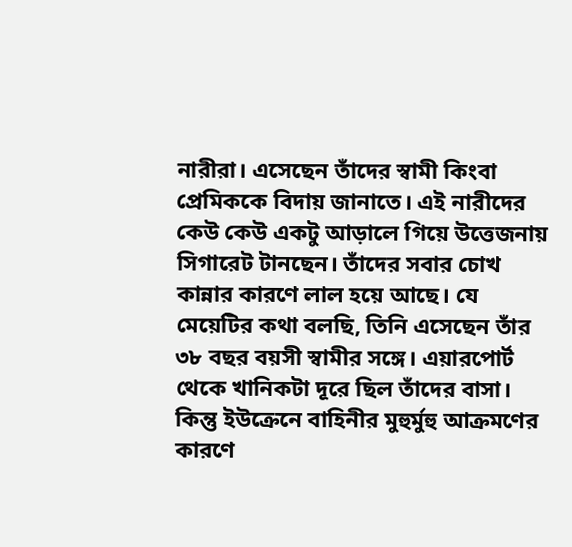নারীরা। এসেছেন তাঁদের স্বামী কিংবা প্রেমিককে বিদায় জানাতে। এই নারীদের কেউ কেউ একটু আড়ালে গিয়ে উত্তেজনায় সিগারেট টানছেন। তাঁদের সবার চোখ কান্নার কারণে লাল হয়ে আছে। যে মেয়েটির কথা বলছি, তিনি এসেছেন তাঁর ৩৮ বছর বয়সী স্বামীর সঙ্গে। এয়ারপোর্ট থেকে খানিকটা দূরে ছিল তাঁদের বাসা। কিন্তু ইউক্রেনে বাহিনীর মুহুর্মুহু আক্রমণের কারণে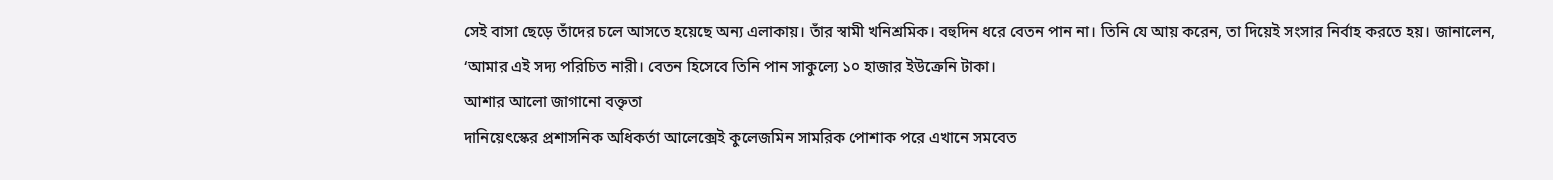সেই বাসা ছেড়ে তাঁদের চলে আসতে হয়েছে অন্য এলাকায়। তাঁর স্বামী খনিশ্রমিক। বহুদিন ধরে বেতন পান না। তিনি যে আয় করেন, তা দিয়েই সংসার নির্বাহ করতে হয়। জানালেন, ‘আমার এই সদ্য পরিচিত নারী। বেতন হিসেবে তিনি পান সাকুল্যে ১০ হাজার ইউক্রেনি টাকা।
আশার আলো জাগানো বক্তৃতা
দানিয়েৎস্কের প্রশাসনিক অধিকর্তা আলেক্সেই কুলেজমিন সামরিক পোশাক পরে এখানে সমবেত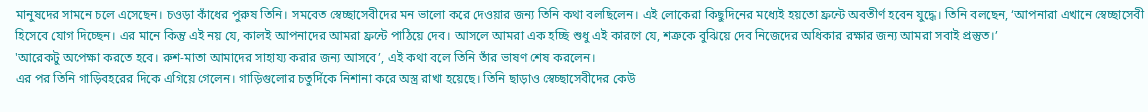মানুষদের সামনে চলে এসেছেন। চওড়া কাঁধের পুরুষ তিনি। সমবেত স্বেচ্ছাসেবীদের মন ভালো করে দেওয়ার জন্য তিনি কথা বলছিলেন। এই লোকেরা কিছুদিনের মধ্যেই হয়তো ফ্রন্টে অবতীর্ণ হবেন যুদ্ধে। তিনি বলছেন, ‘আপনারা এখানে স্বেচ্ছাসেবী হিসেবে যোগ দিচ্ছেন। এর মানে কিন্তু এই নয় যে, কালই আপনাদের আমরা ফ্রন্টে পাঠিয়ে দেব। আসলে আমরা এক হচ্ছি শুধু এই কারণে যে, শত্রুকে বুঝিয়ে দেব নিজেদের অধিকার রক্ষার জন্য আমরা সবাই প্রস্তুত।’
'আরেকটু অপেক্ষা করতে হবে। রুশ-মাতা আমাদের সাহায্য করার জন্য আসবে’, এই কথা বলে তিনি তাঁর ভাষণ শেষ করলেন।
এর পর তিনি গাড়িবহরের দিকে এগিয়ে গেলেন। গাড়িগুলোর চতুর্দিকে নিশানা করে অস্ত্র রাখা হয়েছে। তিনি ছাড়াও স্বেচ্ছাসেবীদের কেউ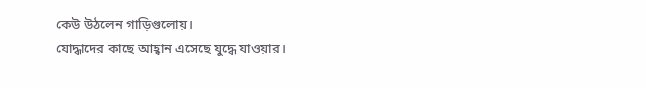কেউ উঠলেন গাড়িগুলোয়।
যোদ্ধাদের কাছে আহ্বান এসেছে যুদ্ধে যাওয়ার।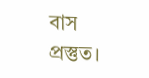বাস প্রস্তুত।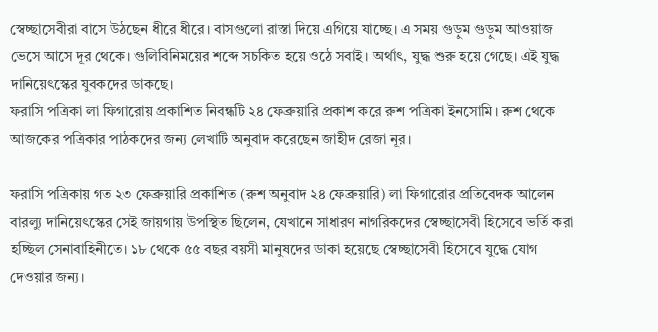স্বেচ্ছাসেবীরা বাসে উঠছেন ধীরে ধীরে। বাসগুলো রাস্তা দিয়ে এগিয়ে যাচ্ছে। এ সময় গুড়ুম গুড়ুম আওয়াজ ভেসে আসে দূর থেকে। গুলিবিনিময়ের শব্দে সচকিত হয়ে ওঠে সবাই। অর্থাৎ, যুদ্ধ শুরু হয়ে গেছে। এই যুদ্ধ দানিয়েৎস্কের যুবকদের ডাকছে।
ফরাসি পত্রিকা লা ফিগারোয় প্রকাশিত নিবন্ধটি ২৪ ফেব্রুয়ারি প্রকাশ করে রুশ পত্রিকা ইনসোমি। রুশ থেকে আজকের পত্রিকার পাঠকদের জন্য লেখাটি অনুবাদ করেছেন জাহীদ রেজা নূর।

ফরাসি পত্রিকায় গত ২৩ ফেব্রুয়ারি প্রকাশিত (রুশ অনুবাদ ২৪ ফেব্রুয়ারি) লা ফিগারোর প্রতিবেদক আলেন বারল্যু দানিয়েৎস্কের সেই জায়গায় উপস্থিত ছিলেন, যেখানে সাধারণ নাগরিকদের স্বেচ্ছাসেবী হিসেবে ভর্তি করা হচ্ছিল সেনাবাহিনীতে। ১৮ থেকে ৫৫ বছর বয়সী মানুষদের ডাকা হয়েছে স্বেচ্ছাসেবী হিসেবে যুদ্ধে যোগ দেওয়ার জন্য।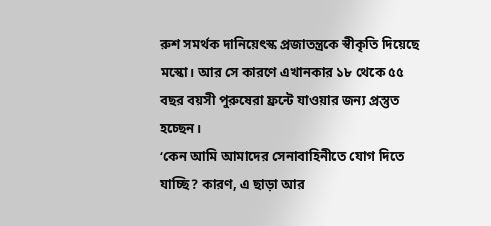রুশ সমর্থক দানিয়েৎস্ক প্রজাতন্ত্রকে স্বীকৃতি দিয়েছে মস্কো। আর সে কারণে এখানকার ১৮ থেকে ৫৫ বছর বয়সী পুরুষেরা ফ্রন্টে যাওয়ার জন্য প্রস্তুত হচ্ছেন।
‘কেন আমি আমাদের সেনাবাহিনীতে যোগ দিতে যাচ্ছি? কারণ, এ ছাড়া আর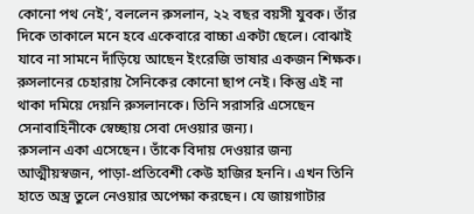কোনো পথ নেই’, বললেন রুসলান, ২২ বছর বয়সী যুবক। তাঁর দিকে তাকালে মনে হবে একেবারে বাচ্চা একটা ছেলে। বোঝাই যাবে না সামনে দাঁড়িয়ে আছেন ইংরেজি ভাষার একজন শিক্ষক। রুসলানের চেহারায় সৈনিকের কোনো ছাপ নেই। কিন্তু এই না থাকা দমিয়ে দেয়নি রুসলানকে। তিনি সরাসরি এসেছেন সেনাবাহিনীকে স্বেচ্ছায় সেবা দেওয়ার জন্য।
রুসলান একা এসেছেন। তাঁকে বিদায় দেওয়ার জন্য আত্মীয়স্বজন, পাড়া-প্রতিবেশী কেউ হাজির হননি। এখন তিনি হাতে অস্ত্র তুলে নেওয়ার অপেক্ষা করছেন। যে জায়গাটার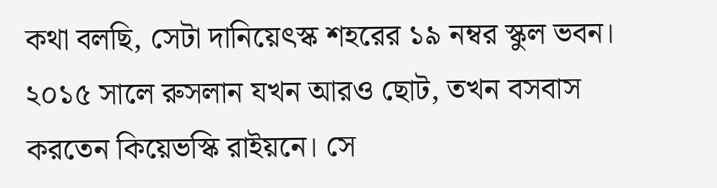কথা বলছি, সেটা দানিয়েৎস্ক শহরের ১৯ নম্বর স্কুল ভবন। ২০১৫ সালে রুসলান যখন আরও ছোট, তখন বসবাস করতেন কিয়েভস্কি রাইয়নে। সে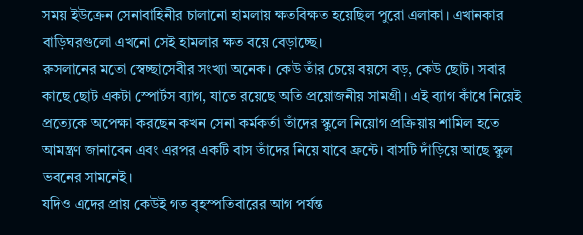সময় ইউক্রেন সেনাবাহিনীর চালানো হামলায় ক্ষতবিক্ষত হয়েছিল পুরো এলাকা। এখানকার বাড়িঘরগুলো এখনো সেই হামলার ক্ষত বয়ে বেড়াচ্ছে।
রুসলানের মতো স্বেচ্ছাসেবীর সংখ্যা অনেক। কেউ তাঁর চেয়ে বয়সে বড়, কেউ ছোট। সবার কাছে ছোট একটা স্পোর্টস ব্যাগ, যাতে রয়েছে অতি প্রয়োজনীয় সামগ্রী। এই ব্যাগ কাঁধে নিয়েই প্রত্যেকে অপেক্ষা করছেন কখন সেনা কর্মকর্তা তাঁদের স্কুলে নিয়োগ প্রক্রিয়ায় শামিল হতে আমন্ত্রণ জানাবেন এবং এরপর একটি বাস তাঁদের নিয়ে যাবে ফ্রন্টে। বাসটি দাঁড়িয়ে আছে স্কুল ভবনের সামনেই।
যদিও এদের প্রায় কেউই গত বৃহস্পতিবারের আগ পর্যন্ত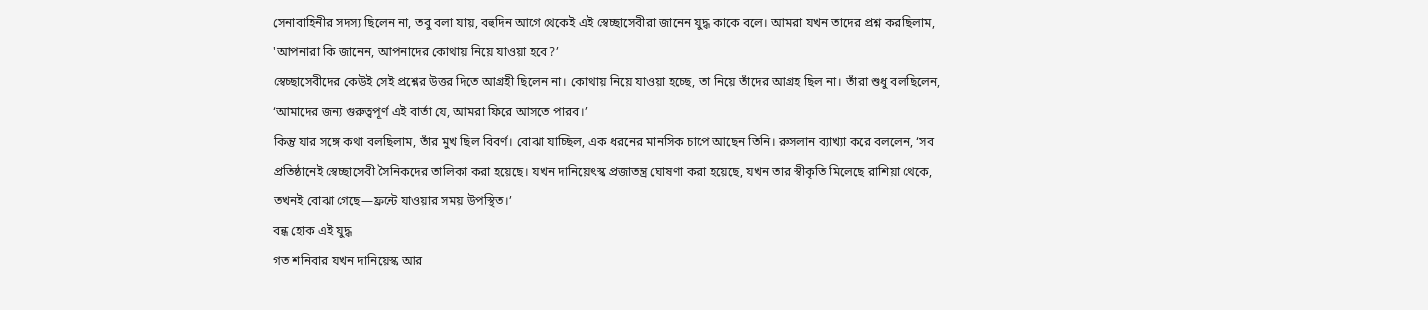সেনাবাহিনীর সদস্য ছিলেন না, তবু বলা যায়, বহুদিন আগে থেকেই এই স্বেচ্ছাসেবীরা জানেন যুদ্ধ কাকে বলে। আমরা যখন তাদের প্রশ্ন করছিলাম, 'আপনারা কি জানেন, আপনাদের কোথায় নিয়ে যাওয়া হবে?’
স্বেচ্ছাসেবীদের কেউই সেই প্রশ্নের উত্তর দিতে আগ্রহী ছিলেন না। কোথায় নিয়ে যাওয়া হচ্ছে, তা নিয়ে তাঁদের আগ্রহ ছিল না। তাঁরা শুধু বলছিলেন, ‘আমাদের জন্য গুরুত্বপূর্ণ এই বার্তা যে, আমরা ফিরে আসতে পারব।’
কিন্তু যার সঙ্গে কথা বলছিলাম, তাঁর মুখ ছিল বিবর্ণ। বোঝা যাচ্ছিল, এক ধরনের মানসিক চাপে আছেন তিনি। রুসলান ব্যাখ্যা করে বললেন, ‘সব প্রতিষ্ঠানেই স্বেচ্ছাসেবী সৈনিকদের তালিকা করা হয়েছে। যখন দানিয়েৎস্ক প্রজাতন্ত্র ঘোষণা করা হয়েছে, যখন তার স্বীকৃতি মিলেছে রাশিয়া থেকে, তখনই বোঝা গেছে—ফ্রন্টে যাওয়ার সময় উপস্থিত।’
বন্ধ হোক এই যুদ্ধ
গত শনিবার যখন দানিয়েস্ক আর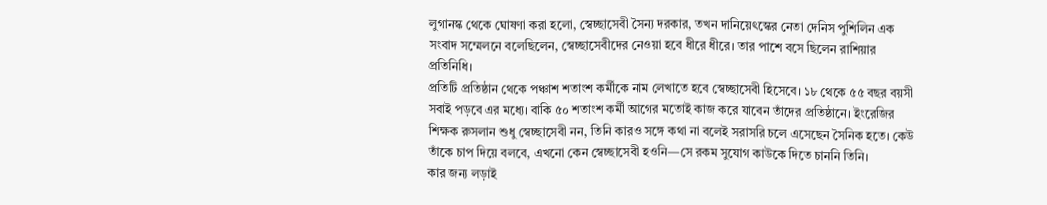লুগানস্ক থেকে ঘোষণা করা হলো, স্বেচ্ছাসেবী সৈন্য দরকার, তখন দানিয়েৎস্কের নেতা দেনিস পুশিলিন এক সংবাদ সম্মেলনে বলেছিলেন, স্বেচ্ছাসেবীদের নেওয়া হবে ধীরে ধীরে। তার পাশে বসে ছিলেন রাশিয়ার প্রতিনিধি।
প্রতিটি প্রতিষ্ঠান থেকে পঞ্চাশ শতাংশ কর্মীকে নাম লেখাতে হবে স্বেচ্ছাসেবী হিসেবে। ১৮ থেকে ৫৫ বছর বয়সী সবাই পড়বে এর মধ্যে। বাকি ৫০ শতাংশ কর্মী আগের মতোই কাজ করে যাবেন তাঁদের প্রতিষ্ঠানে। ইংরেজির শিক্ষক রুসলান শুধু স্বেচ্ছাসেবী নন, তিনি কারও সঙ্গে কথা না বলেই সরাসরি চলে এসেছেন সৈনিক হতে। কেউ তাঁকে চাপ দিয়ে বলবে, এখনো কেন স্বেচ্ছাসেবী হওনি—সে রকম সুযোগ কাউকে দিতে চাননি তিনি।
কার জন্য লড়াই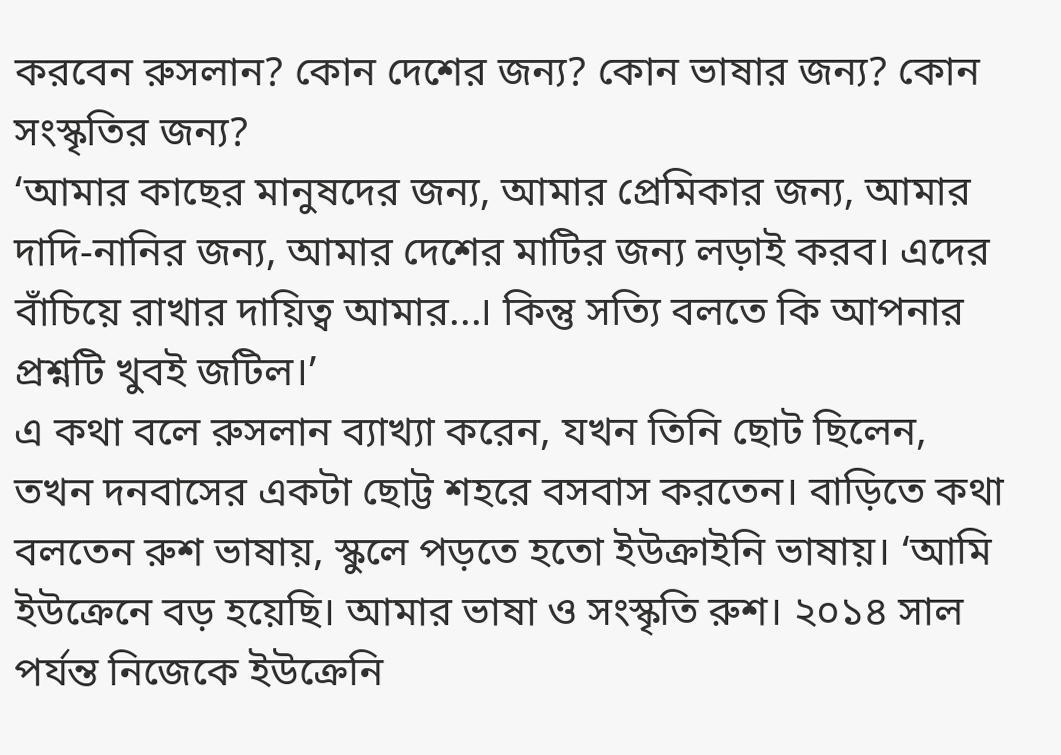করবেন রুসলান? কোন দেশের জন্য? কোন ভাষার জন্য? কোন সংস্কৃতির জন্য?
‘আমার কাছের মানুষদের জন্য, আমার প্রেমিকার জন্য, আমার দাদি-নানির জন্য, আমার দেশের মাটির জন্য লড়াই করব। এদের বাঁচিয়ে রাখার দায়িত্ব আমার...। কিন্তু সত্যি বলতে কি আপনার প্রশ্নটি খুবই জটিল।’
এ কথা বলে রুসলান ব্যাখ্যা করেন, যখন তিনি ছোট ছিলেন, তখন দনবাসের একটা ছোট্ট শহরে বসবাস করতেন। বাড়িতে কথা বলতেন রুশ ভাষায়, স্কুলে পড়তে হতো ইউক্রাইনি ভাষায়। ‘আমি ইউক্রেনে বড় হয়েছি। আমার ভাষা ও সংস্কৃতি রুশ। ২০১৪ সাল পর্যন্ত নিজেকে ইউক্রেনি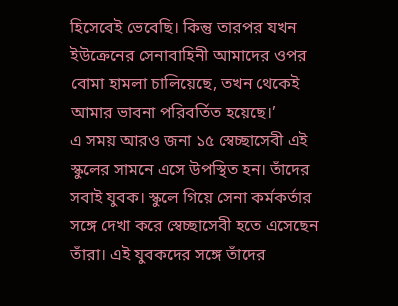হিসেবেই ভেবেছি। কিন্তু তারপর যখন ইউক্রেনের সেনাবাহিনী আমাদের ওপর বোমা হামলা চালিয়েছে, তখন থেকেই আমার ভাবনা পরিবর্তিত হয়েছে।’
এ সময় আরও জনা ১৫ স্বেচ্ছাসেবী এই স্কুলের সামনে এসে উপস্থিত হন। তাঁদের সবাই যুবক। স্কুলে গিয়ে সেনা কর্মকর্তার সঙ্গে দেখা করে স্বেচ্ছাসেবী হতে এসেছেন তাঁরা। এই যুবকদের সঙ্গে তাঁদের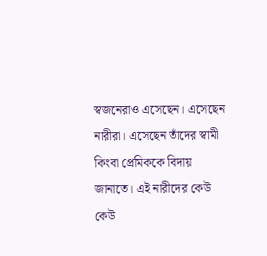স্বজনেরাও এসেছেন। এসেছেন নারীরা। এসেছেন তাঁদের স্বামী কিংবা প্রেমিককে বিদায় জানাতে। এই নারীদের কেউ কেউ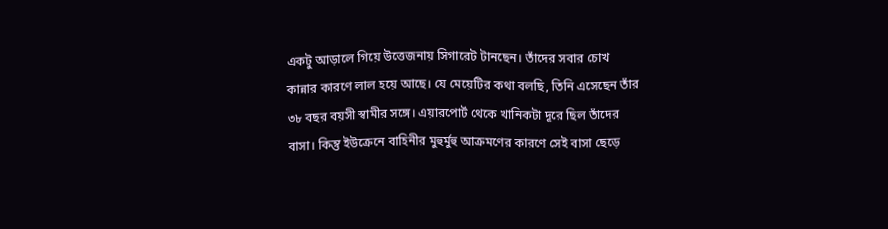একটু আড়ালে গিয়ে উত্তেজনায় সিগারেট টানছেন। তাঁদের সবার চোখ কান্নার কারণে লাল হয়ে আছে। যে মেয়েটির কথা বলছি, তিনি এসেছেন তাঁর ৩৮ বছর বয়সী স্বামীর সঙ্গে। এয়ারপোর্ট থেকে খানিকটা দূরে ছিল তাঁদের বাসা। কিন্তু ইউক্রেনে বাহিনীর মুহুর্মুহু আক্রমণের কারণে সেই বাসা ছেড়ে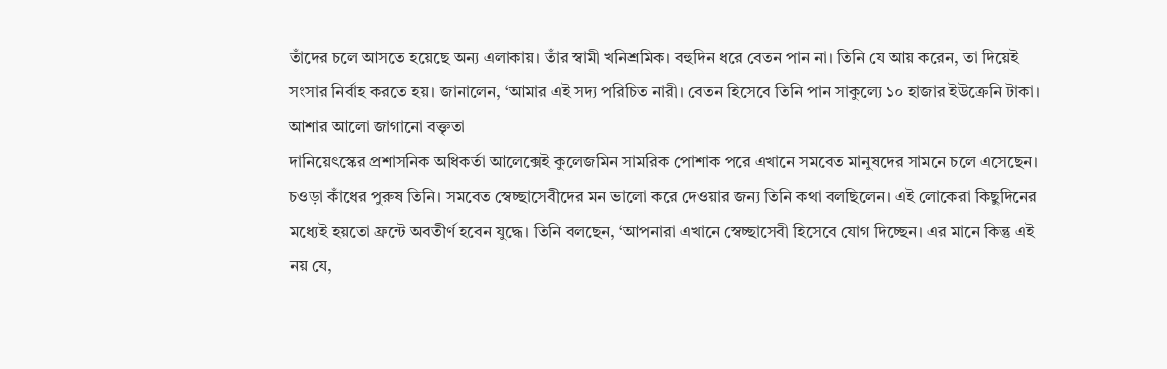তাঁদের চলে আসতে হয়েছে অন্য এলাকায়। তাঁর স্বামী খনিশ্রমিক। বহুদিন ধরে বেতন পান না। তিনি যে আয় করেন, তা দিয়েই সংসার নির্বাহ করতে হয়। জানালেন, ‘আমার এই সদ্য পরিচিত নারী। বেতন হিসেবে তিনি পান সাকুল্যে ১০ হাজার ইউক্রেনি টাকা।
আশার আলো জাগানো বক্তৃতা
দানিয়েৎস্কের প্রশাসনিক অধিকর্তা আলেক্সেই কুলেজমিন সামরিক পোশাক পরে এখানে সমবেত মানুষদের সামনে চলে এসেছেন। চওড়া কাঁধের পুরুষ তিনি। সমবেত স্বেচ্ছাসেবীদের মন ভালো করে দেওয়ার জন্য তিনি কথা বলছিলেন। এই লোকেরা কিছুদিনের মধ্যেই হয়তো ফ্রন্টে অবতীর্ণ হবেন যুদ্ধে। তিনি বলছেন, ‘আপনারা এখানে স্বেচ্ছাসেবী হিসেবে যোগ দিচ্ছেন। এর মানে কিন্তু এই নয় যে,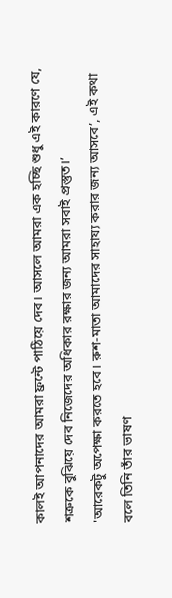কালই আপনাদের আমরা ফ্রন্টে পাঠিয়ে দেব। আসলে আমরা এক হচ্ছি শুধু এই কারণে যে, শত্রুকে বুঝিয়ে দেব নিজেদের অধিকার রক্ষার জন্য আমরা সবাই প্রস্তুত।’
'আরেকটু অপেক্ষা করতে হবে। রুশ-মাতা আমাদের সাহায্য করার জন্য আসবে’, এই কথা বলে তিনি তাঁর ভাষণ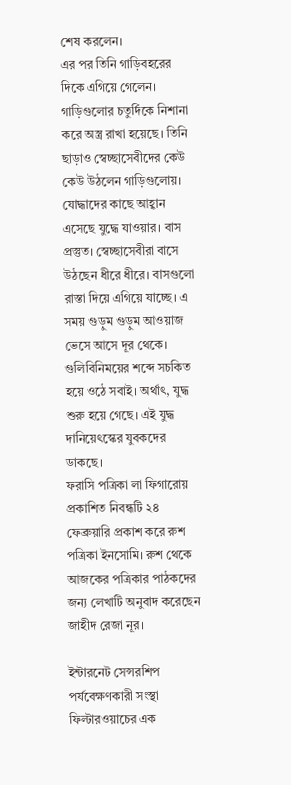শেষ করলেন।
এর পর তিনি গাড়িবহরের দিকে এগিয়ে গেলেন। গাড়িগুলোর চতুর্দিকে নিশানা করে অস্ত্র রাখা হয়েছে। তিনি ছাড়াও স্বেচ্ছাসেবীদের কেউ কেউ উঠলেন গাড়িগুলোয়।
যোদ্ধাদের কাছে আহ্বান এসেছে যুদ্ধে যাওয়ার। বাস প্রস্তুত। স্বেচ্ছাসেবীরা বাসে উঠছেন ধীরে ধীরে। বাসগুলো রাস্তা দিয়ে এগিয়ে যাচ্ছে। এ সময় গুড়ুম গুড়ুম আওয়াজ ভেসে আসে দূর থেকে। গুলিবিনিময়ের শব্দে সচকিত হয়ে ওঠে সবাই। অর্থাৎ, যুদ্ধ শুরু হয়ে গেছে। এই যুদ্ধ দানিয়েৎস্কের যুবকদের ডাকছে।
ফরাসি পত্রিকা লা ফিগারোয় প্রকাশিত নিবন্ধটি ২৪ ফেব্রুয়ারি প্রকাশ করে রুশ পত্রিকা ইনসোমি। রুশ থেকে আজকের পত্রিকার পাঠকদের জন্য লেখাটি অনুবাদ করেছেন জাহীদ রেজা নূর।

ইন্টারনেট সেন্সরশিপ পর্যবেক্ষণকারী সংস্থা ফিল্টারওয়াচের এক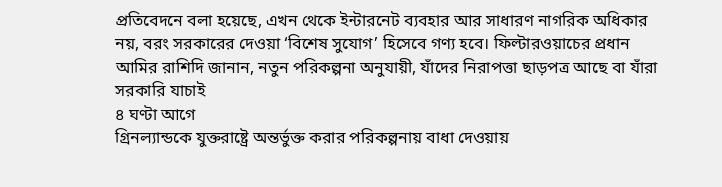প্রতিবেদনে বলা হয়েছে, এখন থেকে ইন্টারনেট ব্যবহার আর সাধারণ নাগরিক অধিকার নয়, বরং সরকারের দেওয়া ‘বিশেষ সুযোগ’ হিসেবে গণ্য হবে। ফিল্টারওয়াচের প্রধান আমির রাশিদি জানান, নতুন পরিকল্পনা অনুযায়ী, যাঁদের নিরাপত্তা ছাড়পত্র আছে বা যাঁরা সরকারি যাচাই
৪ ঘণ্টা আগে
গ্রিনল্যান্ডকে যুক্তরাষ্ট্রে অন্তর্ভুক্ত করার পরিকল্পনায় বাধা দেওয়ায়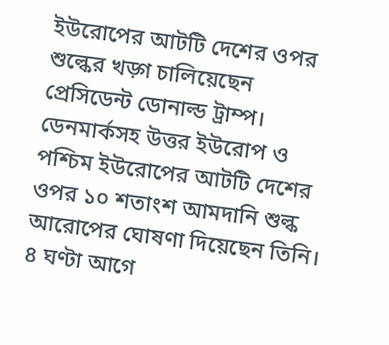ইউরোপের আটটি দেশের ওপর শুল্কের খড়্গ চালিয়েছেন প্রেসিডেন্ট ডোনাল্ড ট্রাম্প। ডেনমার্কসহ উত্তর ইউরোপ ও পশ্চিম ইউরোপের আটটি দেশের ওপর ১০ শতাংশ আমদানি শুল্ক আরোপের ঘোষণা দিয়েছেন তিনি।
৪ ঘণ্টা আগে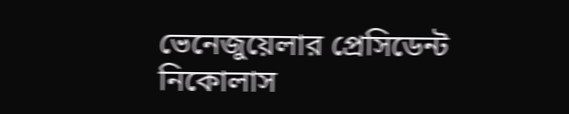ভেনেজুয়েলার প্রেসিডেন্ট নিকোলাস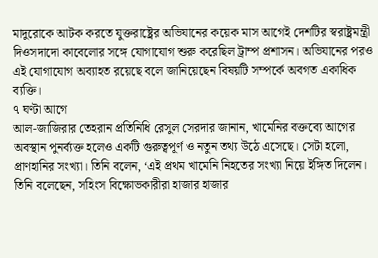মাদুরোকে আটক করতে যুক্তরাষ্ট্রের অভিযানের কয়েক মাস আগেই দেশটির স্বরাষ্ট্রমন্ত্রী দিওসদাদো কাবেলোর সঙ্গে যোগাযোগ শুরু করেছিল ট্রাম্প প্রশাসন। অভিযানের পরও এই যোগাযোগ অব্যাহত রয়েছে বলে জানিয়েছেন বিষয়টি সম্পর্কে অবগত একাধিক ব্যক্তি।
৭ ঘণ্টা আগে
আল-জাজিরার তেহরান প্রতিনিধি রেসুল সেরদার জানান, খামেনির বক্তব্যে আগের অবস্থান পুনর্ব্যক্ত হলেও একটি গুরুত্বপূর্ণ ও নতুন তথ্য উঠে এসেছে। সেটা হলো, প্রাণহানির সংখ্যা। তিনি বলেন, ‘এই প্রথম খামেনি নিহতের সংখ্যা নিয়ে ইঙ্গিত দিলেন। তিনি বলেছেন, সহিংস বিক্ষোভকারীরা হাজার হাজার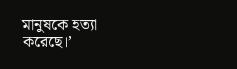মানুষকে হত্যা করেছে।’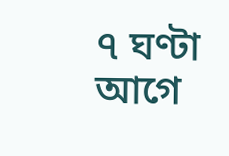৭ ঘণ্টা আগে